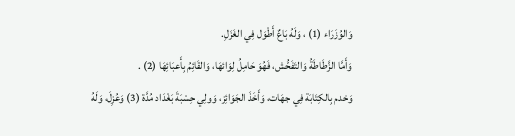وَالوُزَرَاء (1) ، وَلَهُ بَاعٌ أَطْوَل فِي الغَزَلِ.
وَأَمَّا الزَّطَاطَةُ وَالتَفَحُّش، فَهُوَ حَامِلُ لِوَائهَا، وَالقَائِمُ بِأَعبَائِهَا (2) .
وَخدم بِالكِتَابَة فِي جهَات، وَأَخَذَ الجَوَائِز، وَولِي حِسْبَةَ بَغْدَاد مُدَّة (3) وَعُزِلَ، وَلَهُ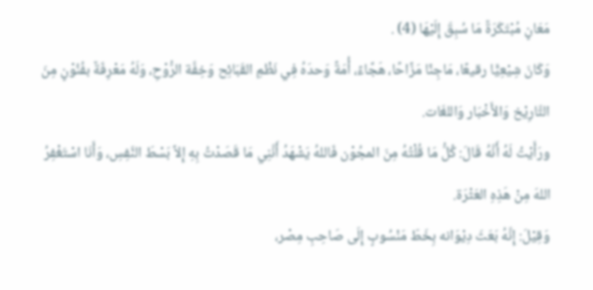مَعَانٍ مُبْتَكَرَةٌ مَا سُبِقَ إِلَيْهَا (4) .
وَكَانَ شِيْعِيًّا رقيعًا، مَاجِنًا مَزَّاحًا، هَجَّاءً، أُمَةً وَحدَهُ فِي نَظْمِ القَبَائِح وَخِفَّة الرُّوْحِ، وَلَهُ مَعْرِفَةٌ بفُنُوْنٍ مِنَ التَّارِيْخ وَالأَخْبَار وَاللغَات.
ورَأَيْتُ لَهُ أَنَّهُ قَالَ: كُلُّ مَا قُلْتُهُ مِنَ المجُوْن فَاللهُ يَشْهَدُ أَنَّنِي مَا قَصَدْتُ بِهِ إِلاَّ بَسْطَ النَّفِسِ، وَأَنَا اسْتَغْفِرُ اللهَ مِنْ هَذِهِ العَثْرَة.
وَقِيْلَ: إِنَّهُ بَعَثَ دِيْوَانه بِخَطّ مَنْسُوبٍ إِلَى صَاحِبِ مِصْر،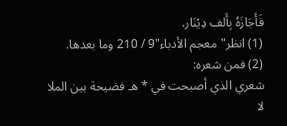فَأَجَازَهُ بِأَلف دِيْنَار.
(1) انظر"معجم الأدباء"9 / 210 وما بعدها.
(2) فمن شعره:
شعري الذي أصبحت في * هـ فضيحة بين الملا
لا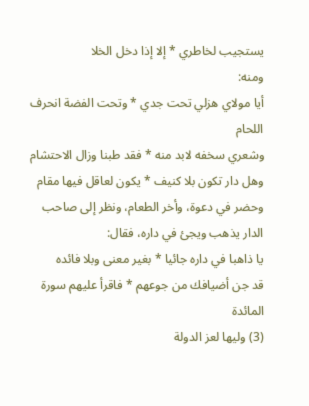يستجيب لخاطري * إلا إذا دخل الخلا
ومنه:
أيا مولاي هزلي تحت جدي * وتحت الفضة انحرف اللحام
وشعري سخفه لابد منه * فقد طبنا وزال الاحتشام
وهل دار تكون بلا كنيف * يكون لعاقل فيها مقام
وحضر في دعوة، وأخر الطعام، ونظر إلى صاحب الدار يذهب ويجئ في داره، فقال:
يا ذاهبا في داره جائيا * بغير معنى وبلا فائده
قد جن أضيافك من جوعهم * فاقرأ عليهم سورة المائدة
(3) وليها لعز الدولة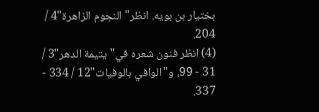بختيار بن بويه. انظر"النجوم الزاهرة"4 / 204.
(4) انظر فنون شعره في"يتيمة الدهر"3 / 31 - 99، و"الوافي بالوفيات"12 / 334 - 337.